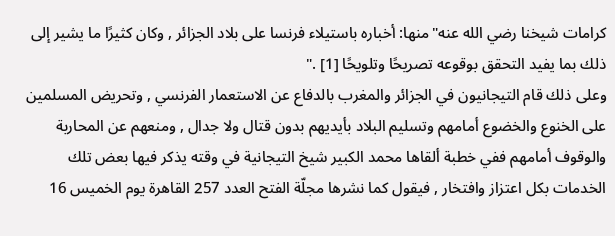كرامات شيخنا رضي الله عنه"منها: أخباره باستيلاء فرنسا على بلاد الجزائر , وكان كثيرًا ما يشير إلى ذلك بما يفيد التحقق بوقوعه تصريحًا وتلويحًا [1] ."
وعلى ذلك قام التيجانيون في الجزائر والمغرب بالدفاع عن الاستعمار الفرنسي , وتحريض المسلمين على الخنوع والخضوع أمامهم وتسليم البلاد بأيديهم بدون قتال ولا جدال , ومنعهم عن المحاربة والوقوف أمامهم ففي خطبة ألقاها محمد الكبير شيخ التيجانية في وقته يذكر فيها بعض تلك الخدمات بكل اعتزاز وافتخار , فيقول كما نشرها مجلّة الفتح العدد 257 القاهرة يوم الخميس 16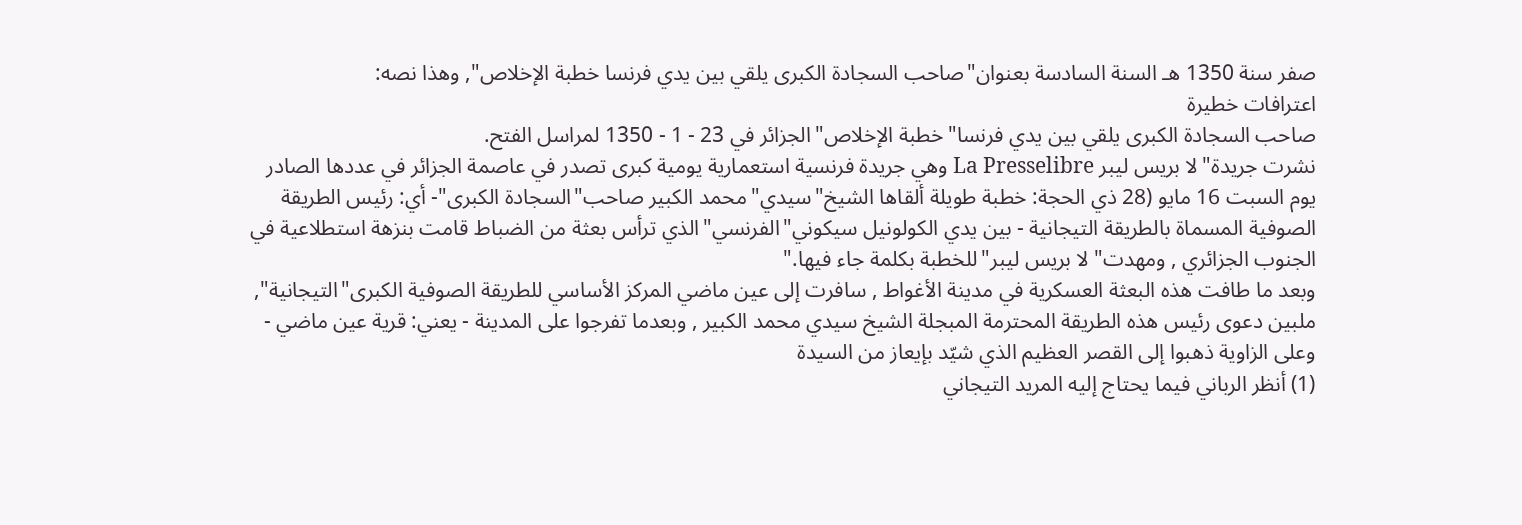صفر سنة 1350 هـ السنة السادسة بعنوان"صاحب السجادة الكبرى يلقي بين يدي فرنسا خطبة الإخلاص", وهذا نصه:
اعترافات خطيرة
صاحب السجادة الكبرى يلقي بين يدي فرنسا"خطبة الإخلاص"الجزائر في 23 - 1 - 1350 لمراسل الفتح.
نشرت جريدة"لا بريس ليبر La Presselibre وهي جريدة فرنسية استعمارية يومية كبرى تصدر في عاصمة الجزائر في عددها الصادر يوم السبت 16 مايو (28 ذي الحجة: خطبة طويلة ألقاها الشيخ"سيدي"محمد الكبير صاحب"السجادة الكبرى"- أي: رئيس الطريقة الصوفية المسماة بالطريقة التيجانية - بين يدي الكولونيل سيكوني"الفرنسي"الذي ترأس بعثة من الضباط قامت بنزهة استطلاعية في الجنوب الجزائري , ومهدت"لا بريس ليبر"للخطبة بكلمة جاء فيها."
وبعد ما طافت هذه البعثة العسكرية في مدينة الأغواط , سافرت إلى عين ماضي المركز الأساسي للطريقة الصوفية الكبرى"التيجانية", ملبين دعوى رئيس هذه الطريقة المحترمة المبجلة الشيخ سيدي محمد الكبير , وبعدما تفرجوا على المدينة - يعني: قرية عين ماضي - وعلى الزاوية ذهبوا إلى القصر العظيم الذي شيّد بإيعاز من السيدة
(1) أنظر الرباني فيما يحتاج إليه المريد التيجاني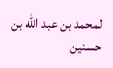لمحمد بن عبد الله بن حسنين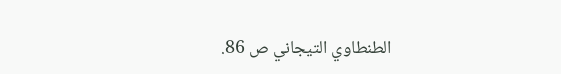الطنطاوي التيجاني ص 86.